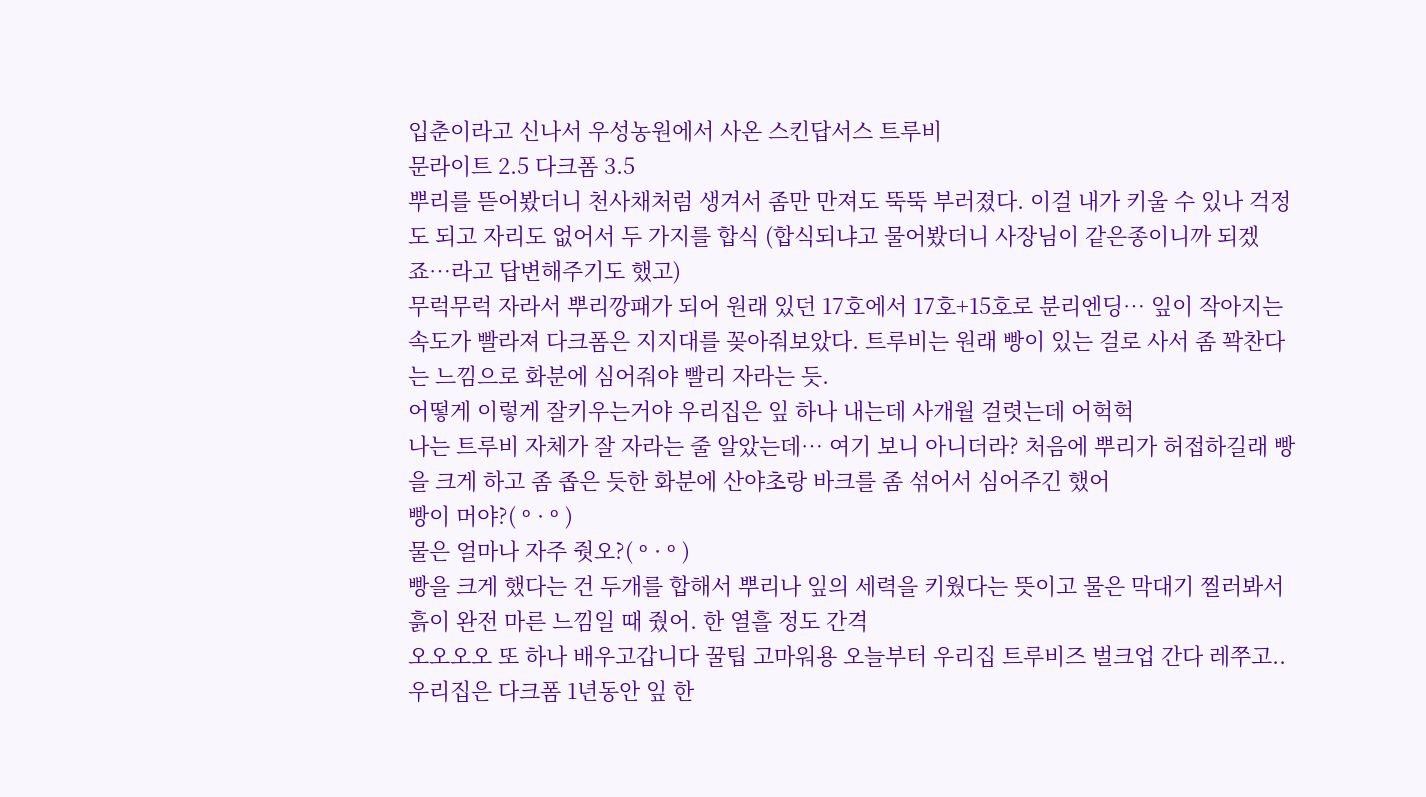입춘이라고 신나서 우성농원에서 사온 스킨답서스 트루비
문라이트 2.5 다크폼 3.5
뿌리를 뜯어봤더니 천사채처럼 생겨서 좀만 만져도 뚝뚝 부러졌다. 이걸 내가 키울 수 있나 걱정도 되고 자리도 없어서 두 가지를 합식 (합식되냐고 물어봤더니 사장님이 같은종이니까 되겠죠…라고 답변해주기도 했고)
무럭무럭 자라서 뿌리깡패가 되어 원래 있던 17호에서 17호+15호로 분리엔딩… 잎이 작아지는 속도가 빨라져 다크폼은 지지대를 꽂아줘보았다. 트루비는 원래 빵이 있는 걸로 사서 좀 꽉찬다는 느낌으로 화분에 심어줘야 빨리 자라는 듯.
어떻게 이렇게 잘키우는거야 우리집은 잎 하나 내는데 사개월 걸렷는데 어헉헉
나는 트루비 자체가 잘 자라는 줄 알았는데… 여기 보니 아니더라? 처음에 뿌리가 허접하길래 빵을 크게 하고 좀 좁은 듯한 화분에 산야초랑 바크를 좀 섞어서 심어주긴 했어
빵이 머야?( ᵒ · ᵒ )
물은 얼마나 자주 줫오?( ᵒ · ᵒ )
빵을 크게 했다는 건 두개를 합해서 뿌리나 잎의 세력을 키웠다는 뜻이고 물은 막대기 찔러봐서 흙이 완전 마른 느낌일 때 줬어. 한 열흘 정도 간격
오오오오 또 하나 배우고갑니다 꿀팁 고마워용 오늘부터 우리집 트루비즈 벌크업 간다 레쭈고..
우리집은 다크폼 1년동안 잎 한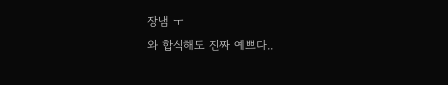장냄 ㅜ
와 합식해도 진짜 예쁘다..